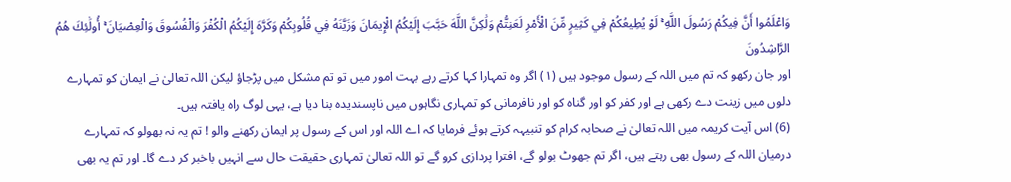وَاعْلَمُوا أَنَّ فِيكُمْ رَسُولَ اللَّهِ ۚ لَوْ يُطِيعُكُمْ فِي كَثِيرٍ مِّنَ الْأَمْرِ لَعَنِتُّمْ وَلَٰكِنَّ اللَّهَ حَبَّبَ إِلَيْكُمُ الْإِيمَانَ وَزَيَّنَهُ فِي قُلُوبِكُمْ وَكَرَّهَ إِلَيْكُمُ الْكُفْرَ وَالْفُسُوقَ وَالْعِصْيَانَ ۚ أُولَٰئِكَ هُمُ الرَّاشِدُونَ
اور جان رکھو کہ تم میں اللہ کے رسول موجود ہیں (١) اگر وہ تمہارا کہا کرتے رہے بہت امور میں تو تم مشکل میں پڑجاؤ لیکن اللہ تعالیٰ نے ایمان کو تمہارے دلوں میں زینت دے رکھی ہے اور کفر کو اور گناہ کو اور نافرمانی کو تمہاری نگاہوں میں ناپسندیدہ بنا دیا ہے، یہی لوگ راہ یافتہ ہیں۔
(6) اس آیت کریمہ میں اللہ تعالیٰ نے صحابہ کرام کو تنبیہہ کرتے ہوئے فرمایا کہ اے اللہ اور اس کے رسول پر ایمان رکھنے والو ! تم یہ نہ بھولو کہ تمہارے درمیان اللہ کے رسول بھی رہتے ہیں، اگر تم جھوٹ بولو گے، افترا پردازی کرو گے تو اللہ تعالیٰ تمہاری حقیقت حال سے انہیں باخبر کر دے گا۔ اور تم یہ بھی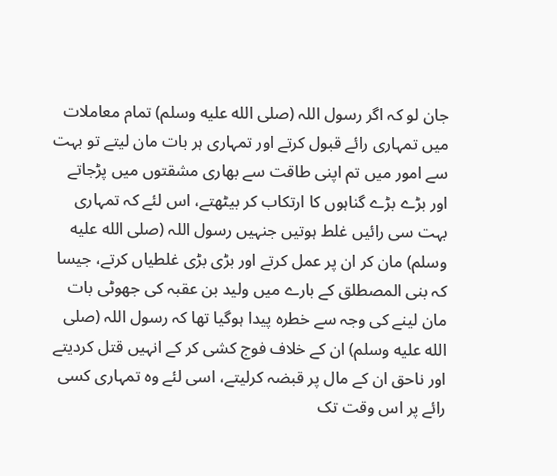جان لو کہ اگر رسول اللہ (صلى الله عليه وسلم) تمام معاملات میں تمہاری رائے قبول کرتے اور تمہاری ہر بات مان لیتے تو بہت سے امور میں تم اپنی طاقت سے بھاری مشقتوں میں پڑجاتے اور بڑے بڑے گناہوں کا ارتکاب کر بیٹھتے، اس لئے کہ تمہاری بہت سی رائیں غلط ہوتیں جنہیں رسول اللہ (صلى الله عليه وسلم) مان کر ان پر عمل کرتے اور بڑی بڑی غلطیاں کرتے، جیسا کہ بنی المصطلق کے بارے میں ولید بن عقبہ کی جھوٹی بات مان لینے کی وجہ سے خطرہ پیدا ہوگیا تھا کہ رسول اللہ (صلى الله عليه وسلم) ان کے خلاف فوج کشی کر کے انہیں قتل کردیتے اور ناحق ان کے مال پر قبضہ کرلیتے، اسی لئے وہ تمہاری کسی رائے پر اس وقت تک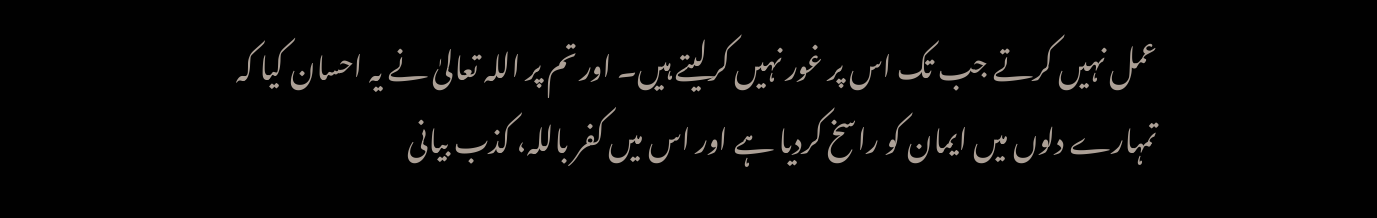عمل نہیں کرتے جب تک اس پر غور نہیں کرلیتے ہیں۔ اور تم پر اللہ تعالیٰ نے یہ احسان کیا کہ تمہارے دلوں میں ایمان کو راسخ کردیا ہے اور اس میں کفر باللہ، کذب بیانی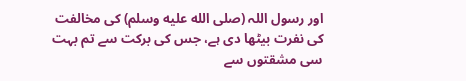اور رسول اللہ (صلى الله عليه وسلم) کی مخالفت کی نفرت بیٹھا دی ہے، جس کی برکت سے تم بہت سی مشقتوں سے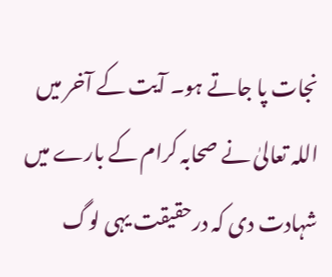نجات پا جاتے ہو۔ آیت کے آخر میں اللہ تعالیٰ نے صحابہ کرام کے بارے میں شہادت دی کہ درحقیقت یہی لوگ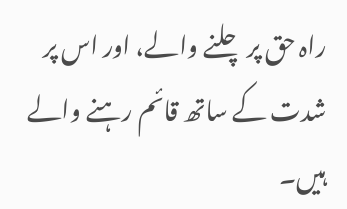راہ حق پر چلنے والے، اور اس پر شدت کے ساتھ قائم رہنے والے ہیں۔